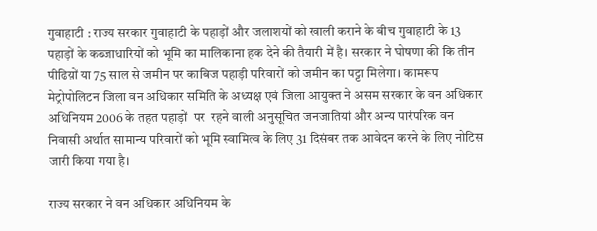गुवाहाटी : राज्य सरकार गुवाहाटी के पहाड़ों और जलाशयों को खाली कराने के बीच गुवाहाटी के 13 पहाड़ों के कब्जाधारियों को भूमि का मालिकाना हक देने की तैयारी में है। सरकार ने घोषणा की कि तीन पीढिय़ों या 75 साल से जमीन पर काबिज पहाड़ी परिवारों को जमीन का पट्टा मिलेगा। कामरूप मेट्रोपोलिटन जिला वन अधिकार समिति के अध्यक्ष एवं जिला आयुक्त ने असम सरकार के वन अधिकार अधिनियम 2006 के तहत पहाड़ों  पर  रहने वाली अनुसूचित जनजातियां और अन्य पारंपरिक वन निवासी अर्थात सामान्य परिवारों को भूमि स्वामित्व के लिए 31 दिसंबर तक आवेदन करने के लिए नोटिस जारी किया गया है।

राज्य सरकार ने वन अधिकार अधिनियम के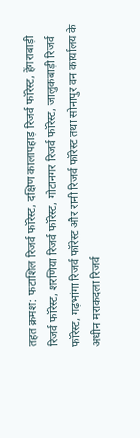तहत क्रमश: फटाशिल रिजर्व फॉरेस्ट, दक्षिण कालापहाड़ रिजर्व फॉरेस्ट, हेंगराबाड़ी रिजर्व फॉरेस्ट, शरणिया रिजर्व फॉरेस्ट, गोटानगर रिजर्व फॉरेस्ट, जालुकबाड़ी रिजर्व फॉरेस्ट, गढ़भांगा रिजर्व फॉरेस्ट और रानी रिजर्व फॉरेस्ट तथा सोनापुर वन कार्यालय के अधीन मराकदला रिजर्व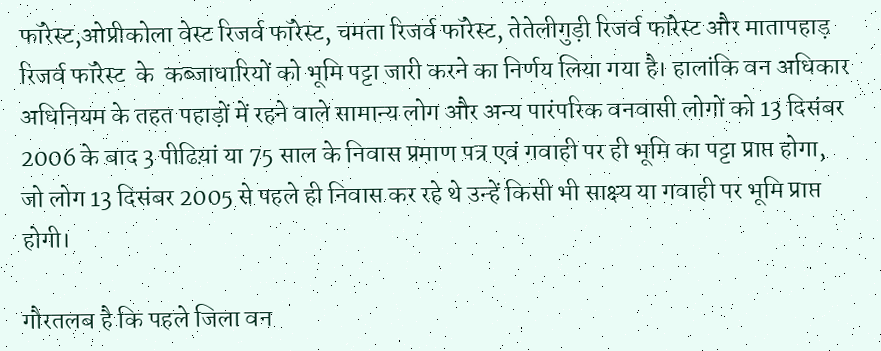फॉरेस्ट,ओप्रीकोला वेस्ट रिजर्व फॉरेस्ट, चमता रिजर्व फॉरेस्ट, तेतेलीगुड़ी रिजर्व फॉरेस्ट और मातापहाड़ रिजर्व फॉरेस्ट  के  कब्जाधारियों को भूमि पट्टा जारी करने का निर्णय लिया गया है। हालांकि वन अधिकार अधिनियम के तहत पहाड़ों में रहने वाले सामान्य लोग और अन्य पारंपरिक वनवासी लोगों को 13 दिसंबर 2006 के बाद 3 पीढिय़ां या 75 साल के निवास प्रमाण पत्र एवं गवाही पर ही भूमि का पट्टा प्राप्त होगा, जो लोग 13 दिसंबर 2005 से पहले ही निवास कर रहे थे उन्हें किसी भी साक्ष्य या गवाही पर भूमि प्राप्त होगी।

गौरतलब है कि पहले जिला वन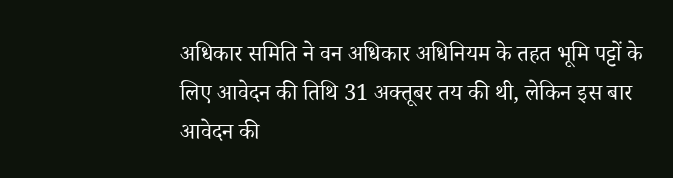अधिकार समिति ने वन अधिकार अधिनियम के तहत भूमि पट्टों के लिए आवेदन की तिथि 31 अक्तूबर तय की थी, लेकिन इस बार आवेदन की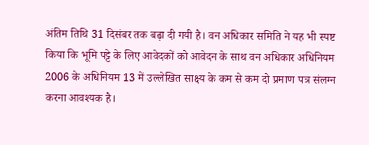अंतिम तिथि 31 दिसंबर तक बढ़ा दी गयी है। वन अधिकार समिति ने यह भी स्पष्ट किया कि भूमि पट्टे के लिए आवेदकों को आवेदन के साथ वन अधिकार अधिनियम 2006 के अधिनियम 13 में उल्लेखित साक्ष्य के कम से कम दो प्रमाण पत्र संलग्न करना आवश्यक है।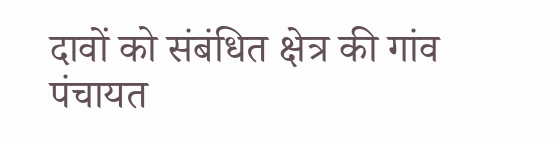दावों को संबंधित क्षेत्र की गांव पंचायत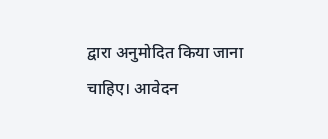द्वारा अनुमोदित किया जाना चाहिए। आवेदन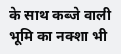के साथ कब्जे वाली भूमि का नक्शा भी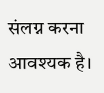संलग्न करना आवश्यक है।